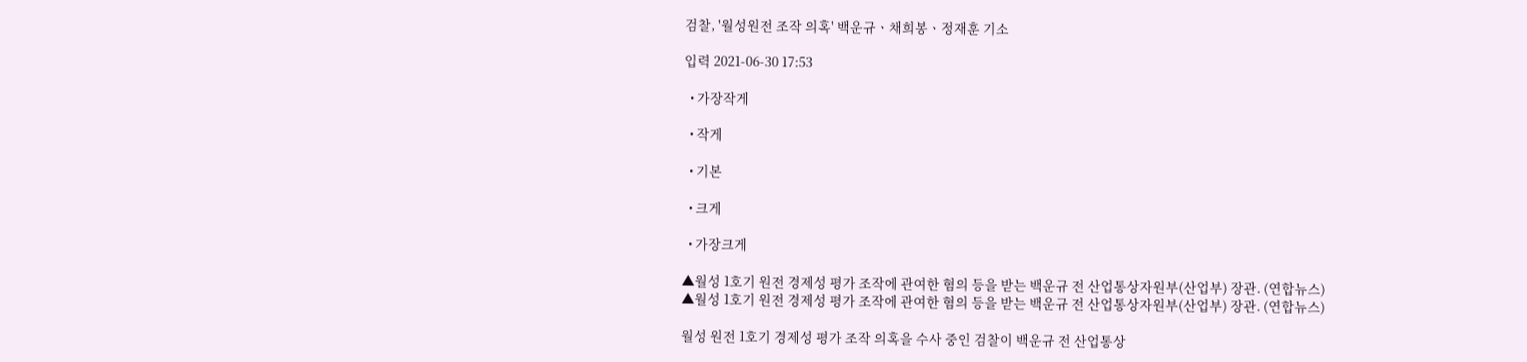검찰, '월성원전 조작 의혹' 백운규ㆍ채희봉ㆍ정재훈 기소

입력 2021-06-30 17:53

  • 가장작게

  • 작게

  • 기본

  • 크게

  • 가장크게

▲월성 1호기 원전 경제성 평가 조작에 관여한 혐의 등을 받는 백운규 전 산업통상자원부(산업부) 장관. (연합뉴스)
▲월성 1호기 원전 경제성 평가 조작에 관여한 혐의 등을 받는 백운규 전 산업통상자원부(산업부) 장관. (연합뉴스)

월성 원전 1호기 경제성 평가 조작 의혹을 수사 중인 검찰이 백운규 전 산업통상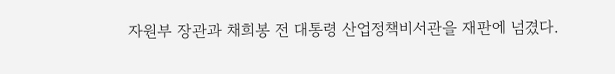자원부 장관과 채희봉 전 대통령 산업정책비서관을 재판에 넘겼다.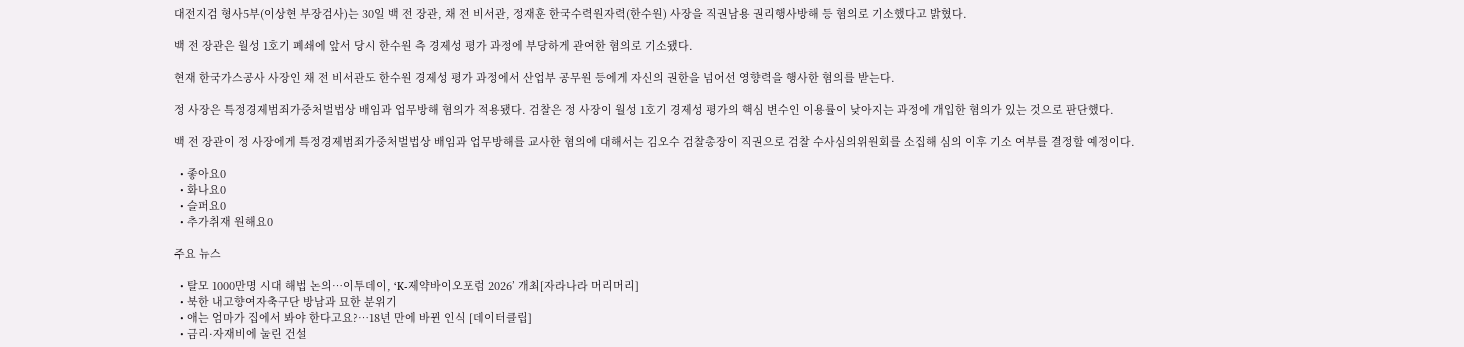대전지검 형사5부(이상현 부장검사)는 30일 백 전 장관, 채 전 비서관, 정재훈 한국수력원자력(한수원) 사장을 직권남용 권리행사방해 등 혐의로 기소했다고 밝혔다.

백 전 장관은 월성 1호기 폐쇄에 앞서 당시 한수원 측 경제성 평가 과정에 부당하게 관여한 혐의로 기소됐다.

현재 한국가스공사 사장인 채 전 비서관도 한수원 경제성 평가 과정에서 산업부 공무원 등에게 자신의 권한을 넘어선 영향력을 행사한 혐의를 받는다.

정 사장은 특정경제범죄가중처벌법상 배임과 업무방해 혐의가 적용됐다. 검찰은 정 사장이 월성 1호기 경제성 평가의 핵심 변수인 이용률이 낮아지는 과정에 개입한 혐의가 있는 것으로 판단했다.

백 전 장관이 정 사장에게 특정경제범죄가중처벌법상 배임과 업무방해를 교사한 혐의에 대해서는 김오수 검찰총장이 직권으로 검찰 수사심의위원회를 소집해 심의 이후 기소 여부를 결정할 예정이다.

  • 좋아요0
  • 화나요0
  • 슬퍼요0
  • 추가취재 원해요0

주요 뉴스

  • 탈모 1000만명 시대 해법 논의…이투데이, ‘K-제약바이오포럼 2026’ 개최[자라나라 머리머리]
  • 북한 내고향여자축구단 방남과 묘한 분위기
  • 애는 엄마가 집에서 봐야 한다고요?…18년 만에 바뀐 인식 [데이터클립]
  • 금리·자재비에 눌린 건설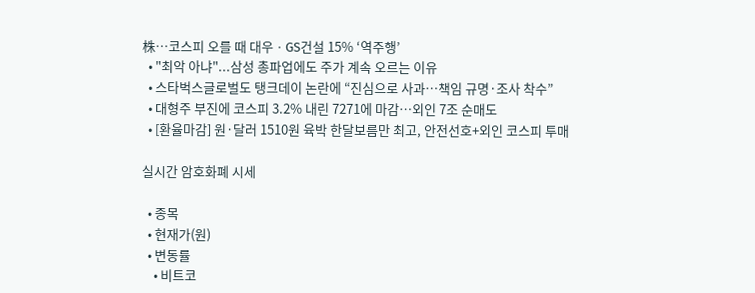株…코스피 오를 때 대우ㆍGS건설 15% ‘역주행’
  • "최악 아냐"...삼성 총파업에도 주가 계속 오르는 이유
  • 스타벅스글로벌도 탱크데이 논란에 “진심으로 사과…책임 규명·조사 착수”
  • 대형주 부진에 코스피 3.2% 내린 7271에 마감⋯외인 7조 순매도
  • [환율마감] 원·달러 1510원 육박 한달보름만 최고, 안전선호+외인 코스피 투매

실시간 암호화폐 시세

  • 종목
  • 현재가(원)
  • 변동률
    • 비트코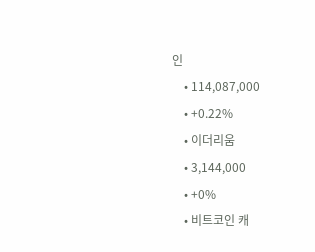인
    • 114,087,000
    • +0.22%
    • 이더리움
    • 3,144,000
    • +0%
    • 비트코인 캐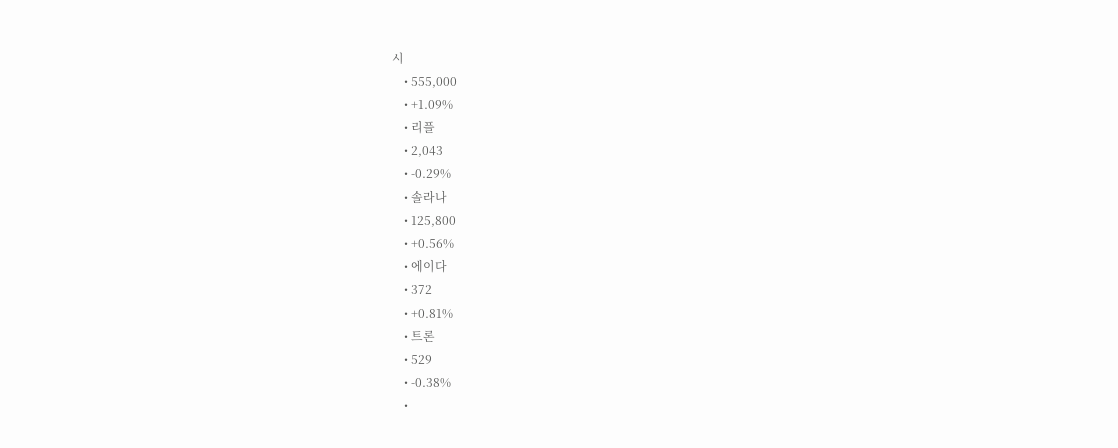시
    • 555,000
    • +1.09%
    • 리플
    • 2,043
    • -0.29%
    • 솔라나
    • 125,800
    • +0.56%
    • 에이다
    • 372
    • +0.81%
    • 트론
    • 529
    • -0.38%
    •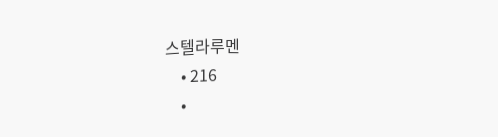스텔라루멘
    • 216
    •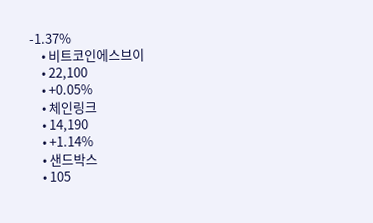-1.37%
    • 비트코인에스브이
    • 22,100
    • +0.05%
    • 체인링크
    • 14,190
    • +1.14%
    • 샌드박스
    • 105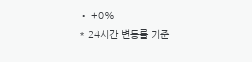• +0%
* 24시간 변동률 기준